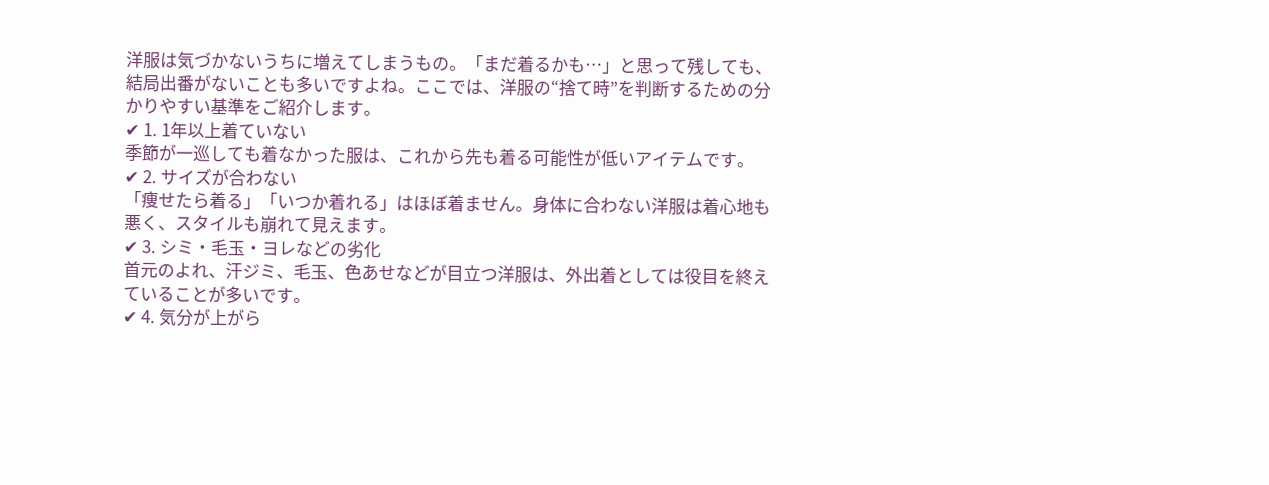洋服は気づかないうちに増えてしまうもの。「まだ着るかも…」と思って残しても、結局出番がないことも多いですよね。ここでは、洋服の“捨て時”を判断するための分かりやすい基準をご紹介します。
✔ 1. 1年以上着ていない
季節が一巡しても着なかった服は、これから先も着る可能性が低いアイテムです。
✔ 2. サイズが合わない
「痩せたら着る」「いつか着れる」はほぼ着ません。身体に合わない洋服は着心地も悪く、スタイルも崩れて見えます。
✔ 3. シミ・毛玉・ヨレなどの劣化
首元のよれ、汗ジミ、毛玉、色あせなどが目立つ洋服は、外出着としては役目を終えていることが多いです。
✔ 4. 気分が上がら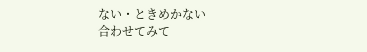ない・ときめかない
合わせてみて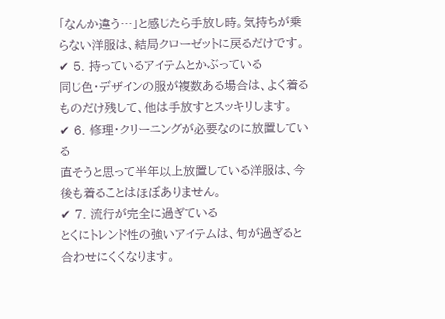「なんか違う…」と感じたら手放し時。気持ちが乗らない洋服は、結局クローゼットに戻るだけです。
✔ 5. 持っているアイテムとかぶっている
同じ色・デザインの服が複数ある場合は、よく着るものだけ残して、他は手放すとスッキリします。
✔ 6. 修理・クリーニングが必要なのに放置している
直そうと思って半年以上放置している洋服は、今後も着ることはほぼありません。
✔ 7. 流行が完全に過ぎている
とくにトレンド性の強いアイテムは、旬が過ぎると合わせにくくなります。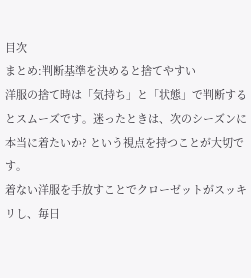目次
まとめ:判断基準を決めると捨てやすい
洋服の捨て時は「気持ち」と「状態」で判断するとスムーズです。迷ったときは、次のシーズンに本当に着たいか? という視点を持つことが大切です。
着ない洋服を手放すことでクローゼットがスッキリし、毎日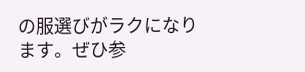の服選びがラクになります。ぜひ参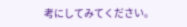考にしてみてください。